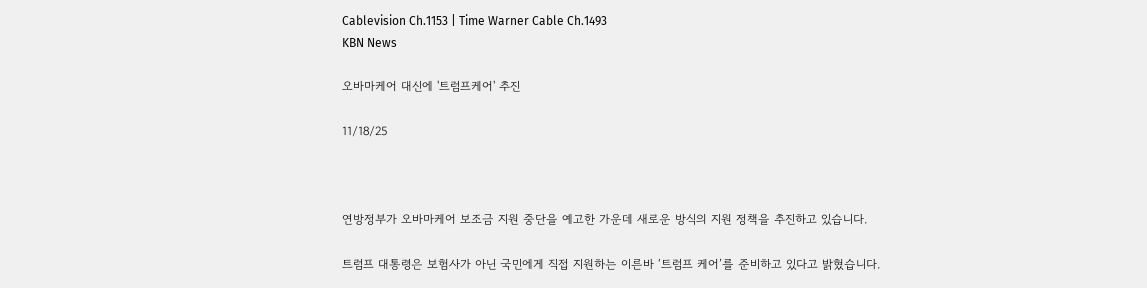Cablevision Ch.1153 | Time Warner Cable Ch.1493
KBN News

오바마케어 대신에 '트럼프케어' 추진

11/18/25



연방정부가 오바마케어 보조금 지원 중단을 예고한 가운데 새로운 방식의 지원 정책을 추진하고 있습니다.

트럼프 대통령은 보험사가 아닌 국민에게 직접 지원하는 이른바 ‘트럼프 케어’를 준비하고 있다고 밝혔습니다.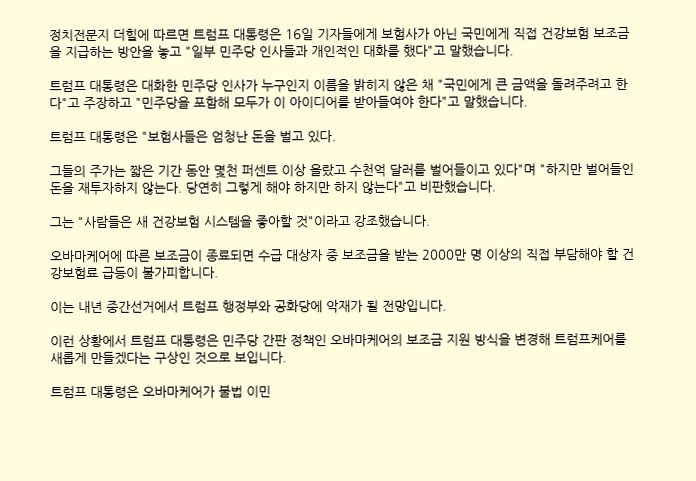정치전문지 더힐에 따르면 트럼프 대통령은 16일 기자들에게 보험사가 아닌 국민에게 직접 건강보험 보조금을 지급하는 방안을 놓고 "일부 민주당 인사들과 개인적인 대화를 했다"고 말했습니다.

트럼프 대통령은 대화한 민주당 인사가 누구인지 이름을 밝히지 않은 채 "국민에게 큰 금액을 돌려주려고 한다"고 주장하고 "민주당을 포함해 모두가 이 아이디어를 받아들여야 한다"고 말했습니다.

트럼프 대통령은 "보험사들은 엄청난 돈을 벌고 있다.

그들의 주가는 짧은 기간 동안 몇천 퍼센트 이상 올랐고 수천억 달러를 벌어들이고 있다"며 "하지만 벌어들인 돈을 재투자하지 않는다. 당연히 그렇게 해야 하지만 하지 않는다"고 비판했습니다.

그는 "사람들은 새 건강보험 시스템을 좋아할 것"이라고 강조했습니다.

오바마케어에 따른 보조금이 종료되면 수급 대상자 중 보조금을 받는 2000만 명 이상의 직접 부담해야 할 건강보험료 급등이 불가피합니다.

이는 내년 중간선거에서 트럼프 행정부와 공화당에 악재가 될 전망입니다.

이런 상황에서 트럼프 대통령은 민주당 간판 정책인 오바마케어의 보조금 지원 방식을 변경해 트럼프케어를 새롭게 만들겠다는 구상인 것으로 보입니다.

트럼프 대통령은 오바마케어가 불법 이민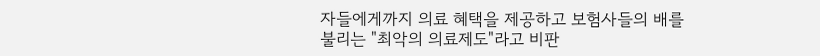자들에게까지 의료 혜택을 제공하고 보험사들의 배를 불리는 "최악의 의료제도"라고 비판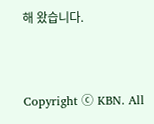해 왔습니다.


Copyright ⓒ KBN. All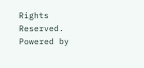Rights Reserved.
Powered by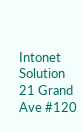Intonet Solution
21 Grand Ave #120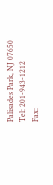Palisades Park, NJ 07650
Tel: 201-943-1212
Fax: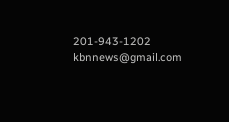201-943-1202
kbnnews@gmail.com